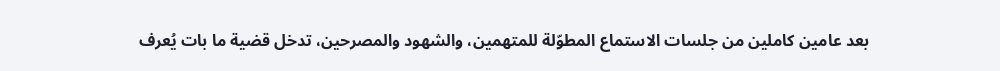بعد عامين كاملين من جلسات الاستماع المطوّلة للمتهمين، والشهود والمصرحين، تدخل قضية ما بات يُعرف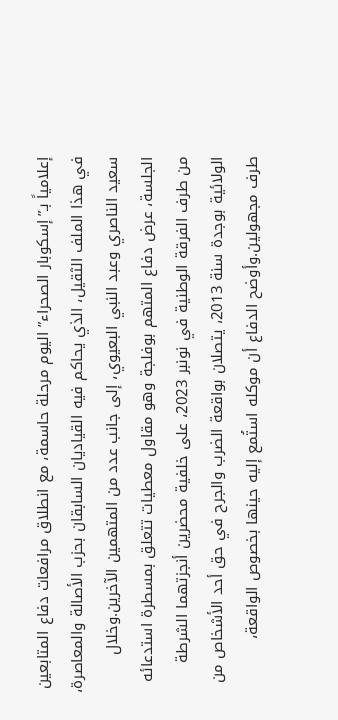إعلامياً بـ”إسكوبار الصحراء” اليوم مرحلة حاسمة، مع انطلاق مرافعات دفاع المتابعين في هذا الملف الثقيل، الذي يحاكم فيه القياديان السابقان بحزب الأصالة والمعاصرة، سعيد الناصري وعبد النبي البعيوي، إلى جانب عدد من المتهمين الآخرين.وخلال الجلسة، عرض دفاع المتهم بوفلجة وهو مقاول معطيات تتعلق بمسطرة استدعائه من طرف الفرقة الوطنية في نونبر 2023، على خلفية محضرين أنجزتهما الشرطة الولائية بوجدة سنة 2013، يتصلان بواقعة الضرب والجرح في حق أحد الأشخاص من طرف مجهولين.وأوضح الدفاع أن موكله استُمع إليه حينها بخصوص الواقعة،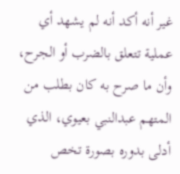غير أنه أكد أنه لم يشهد أي عملية تتعلق بالضرب أو الجرح، وأن ما صرح به كان بطلب من المتهم عبدالنبي بعيوي، الذي أدلى بدوره بصورة تخص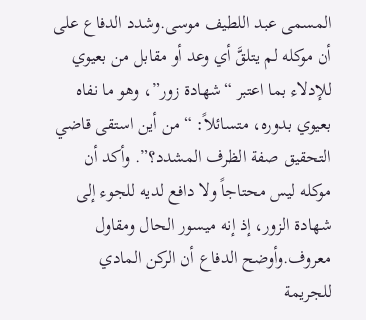المسمى عبد اللطيف موسى.وشدد الدفاع على أن موكله لم يتلقَّ أي وعد أو مقابل من بعيوي للإدلاء بما اعتبر “شهادة زور”، وهو ما نفاه بعيوي بدوره، متسائلاً: “من أين استقى قاضي التحقيق صفة الظرف المشدد؟”. وأكد أن موكله ليس محتاجاً ولا دافع لديه للجوء إلى شهادة الزور، إذ إنه ميسور الحال ومقاول معروف.وأوضح الدفاع أن الركن المادي للجريمة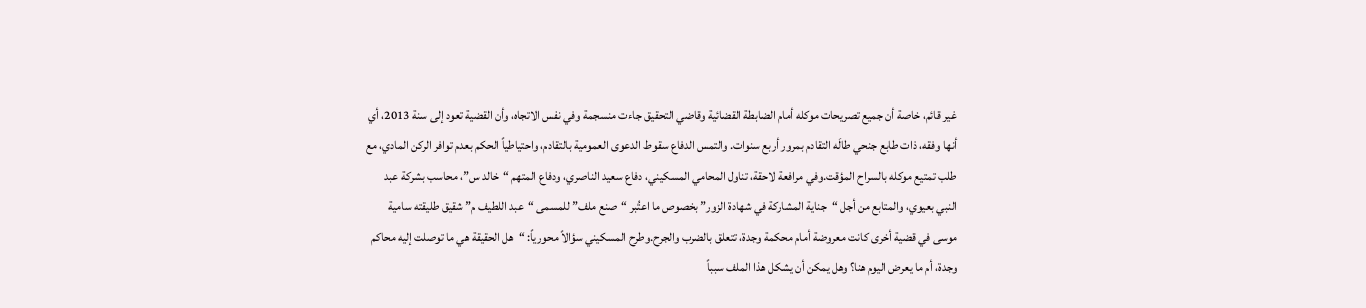غير قائم، خاصة أن جميع تصريحات موكله أمام الضابطة القضائية وقاضي التحقيق جاءت منسجمة وفي نفس الاتجاه، وأن القضية تعود إلى سنة 2013، أي أنها وفقه، ذات طابع جنحي طالَه التقادم بمرور أربع سنوات. والتمس الدفاع سقوط الدعوى العمومية بالتقادم، واحتياطياً الحكم بعدم توافر الركن المادي، مع طلب تمتيع موكله بالسراح المؤقت.وفي مرافعة لاحقة، تناول المحامي المسكيني، دفاع سعيد الناصري، ودفاع المتهم “خالد س”، محاسب بشركة عبد النبي بعيوي، والمتابع من أجل “جناية المشاركة في شهادة الزور” بخصوص ما اعتُبر “صنع ملف” للمسمى “عبد اللطيف م” شقيق طليقته سامية موسى في قضية أخرى كانت معروضة أمام محكمة وجدة، تتعلق بالضرب والجرح.وطرح المسكيني سؤالاً محورياً: “هل الحقيقة هي ما توصلت إليه محاكم وجدة، أم ما يعرض اليوم هنا؟ وهل يمكن أن يشكل هذا الملف سبباً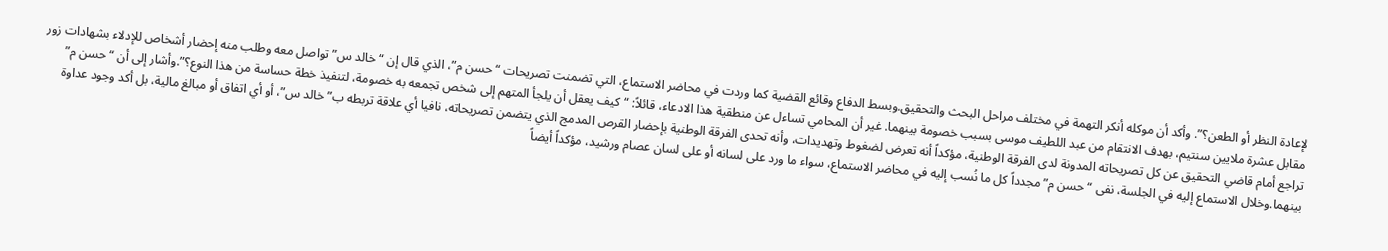لإعادة النظر أو الطعن؟”. وأكد أن موكله أنكر التهمة في مختلف مراحل البحث والتحقيق.وبسط الدفاع وقائع القضية كما وردت في محاضر الاستماع، التي تضمنت تصريحات “حسن م”، الذي قال إن “خالد س” تواصل معه وطلب منه إحضار أشخاص للإدلاء بشهادات زور مقابل عشرة ملايين سنتيم، بهدف الانتقام من عبد اللطيف موسى بسبب خصومة بينهما. غير أن المحامي تساءل عن منطقية هذا الادعاء، قائلاً: “كيف يعقل أن يلجأ المتهم إلى شخص تجمعه به خصومة، لتنفيذ خطة حساسة من هذا النوع؟”.وأشار إلى أن “حسن م” تراجع أمام قاضي التحقيق عن كل تصريحاته المدونة لدى الفرقة الوطنية، مؤكداً أنه تعرض لضغوط وتهديدات، وأنه تحدى الفرقة الوطنية بإحضار القرص المدمج الذي يتضمن تصريحاته، نافيا أي علاقة تربطه ب”خالد س”، أو أي اتفاق أو مبالغ مالية، بل أكد وجود عداوة بينهما.وخلال الاستماع إليه في الجلسة، نفى “حسن م” مجدداً كل ما نُسب إليه في محاضر الاستماع، سواء ما ورد على لسانه أو على لسان عصام ورشيد، مؤكداً أيضاً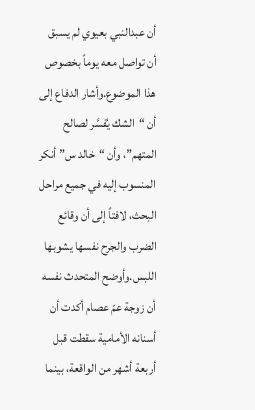أن عبدالنبي بعيوي لم يسبق أن تواصل معه يوماً بخصوص هذا الموضوع.وأشار الدفاع إلى أن “الشك يُفسَّر لصالح المتهم”، وأن “خالد س” أنكر المنسوب إليه في جميع مراحل البحث، لافتاً إلى أن وقائع الضرب والجرح نفسها يشوبها اللبس.وأوضح المتحدث نفسه أن زوجة عمّ عصام أكدت أن أسنانه الأمامية سقطت قبل أربعة أشهر من الواقعة، بينما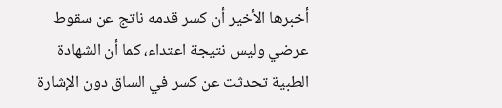أخبرها الأخير أن كسر قدمه ناتج عن سقوط عرضي وليس نتيجة اعتداء، كما أن الشهادة الطبية تحدثت عن كسر في الساق دون الإشارة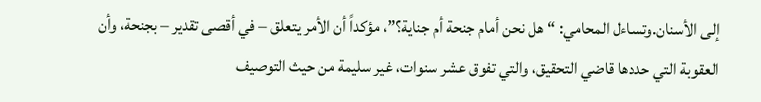إلى الأسنان.وتساءل المحامي: “هل نحن أمام جنحة أم جناية؟”، مؤكداً أن الأمر يتعلق – في أقصى تقدير – بجنحة، وأن العقوبة التي حددها قاضي التحقيق، والتي تفوق عشر سنوات، غير سليمة من حيث التوصيف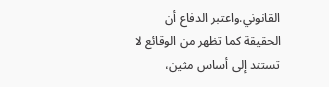القانوني.واعتبر الدفاع أن الحقيقة كما تظهر من الوقائع لا تستند إلى أساس مثين،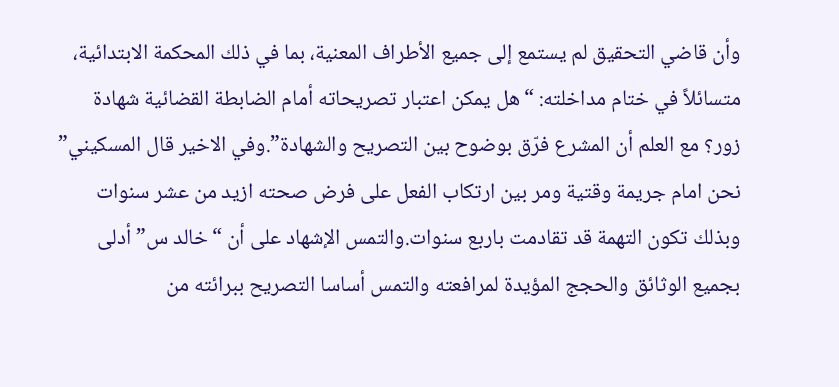وأن قاضي التحقيق لم يستمع إلى جميع الأطراف المعنية، بما في ذلك المحكمة الابتدائية، متسائلاً في ختام مداخلته: “هل يمكن اعتبار تصريحاته أمام الضابطة القضائية شهادة زور؟ مع العلم أن المشرع فرّق بوضوح بين التصريح والشهادة”.وفي الاخير قال المسكيني” نحن امام جريمة وقتية ومر بين ارتكاب الفعل على فرض صحته ازيد من عشر سنوات وبذلك تكون التهمة قد تقادمت باربع سنوات.والتمس الإشهاد على أن “خالد س” أدلى بجميع الوثائق والحجج المؤيدة لمرافعته والتمس أساسا التصريح ببرائته من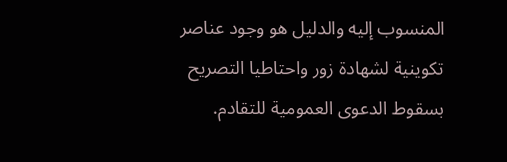المنسوب إليه والدليل هو وجود عناصر تكوينية لشهادة زور واحتاطيا التصريح بسقوط الدعوى العمومية للتقادم.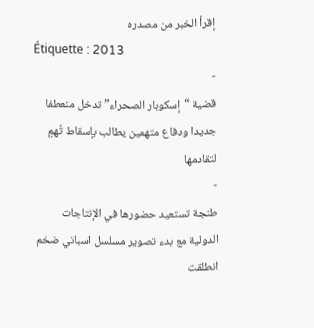إقرأ الخبر من مصدره
Étiquette : 2013
-
قضية “إسكوبار الصحراء” تدخل منعطفا جديدا ودفاع متهمين يطالب بإسقاط تُهمٍ لتقادمها
-
طنجة تستعيد حضورها في الإنتاجات الدولية مع بدء تصوير مسلسل اسباني ضخم
انطلقت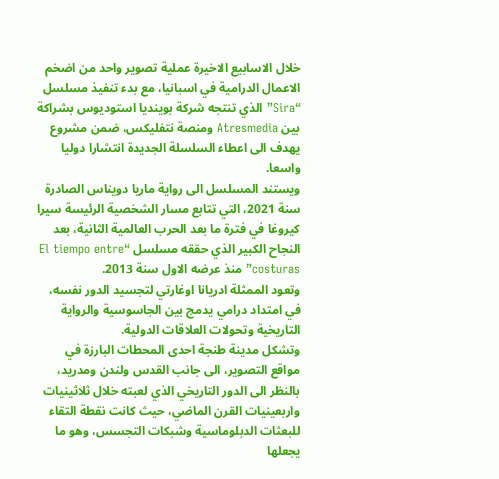خلال الاسابيع الاخيرة عملية تصوير واحد من اضخم الاعمال الدرامية في اسبانيا، مع بدء تنفيذ مسلسل “Sira” الذي تنتجه شركة بوينديا استوديوس بشراكة بين Atresmedia ومنصة نتفليكس، ضمن مشروع يهدف الى اعطاء السلسلة الجديدة انتشارا دوليا واسعا.
ويستند المسلسل الى رواية ماريا دويناس الصادرة سنة 2021، التي تتابع مسار الشخصية الرئيسة سيرا كيروغا في فترة ما بعد الحرب العالمية الثانية، بعد النجاح الكبير الذي حققه مسلسل “El tiempo entre costuras” منذ عرضه الاول سنة 2013.
وتعود الممثلة ادريانا اوغارتي لتجسيد الدور نفسه، في امتداد درامي يدمج بين الجاسوسية والرواية التاريخية وتحولات العلاقات الدولية.
وتشكل مدينة طنجة احدى المحطات البارزة في مواقع التصوير، الى جانب القدس ولندن ومدريد، بالنظر الى الدور التاريخي الذي لعبته خلال ثلاثينيات واربعينيات القرن الماضي، حيث كانت نقطة التقاء للبعثات الدبلوماسية وشبكات التجسس، وهو ما يجعلها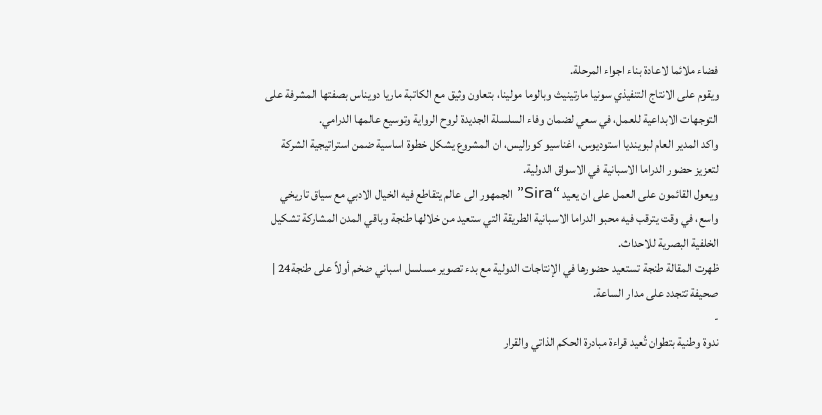فضاء ملائما لاعادة بناء اجواء المرحلة.
ويقوم على الانتاج التنفيذي سونيا مارتينيث وبالوما مولينا، بتعاون وثيق مع الكاتبة ماريا دويناس بصفتها المشرفة على التوجهات الابداعية للعمل، في سعي لضمان وفاء السلسلة الجديدة لروح الرواية وتوسيع عالمها الدرامي.
واكد المدير العام لبوينديا استوديوس، اغناسيو كوراليس، ان المشروع يشكل خطوة اساسية ضمن استراتيجية الشركة لتعزيز حضور الدراما الاسبانية في الاسواق الدولية.
ويعول القائمون على العمل على ان يعيد “Sira” الجمهور الى عالم يتقاطع فيه الخيال الادبي مع سياق تاريخي واسع، في وقت يترقب فيه محبو الدراما الاسبانية الطريقة التي ستعيد من خلالها طنجة وباقي المدن المشاركة تشكيل الخلفية البصرية للاحداث.
ظهرت المقالة طنجة تستعيد حضورها في الإنتاجات الدولية مع بدء تصوير مسلسل اسباني ضخم أولاً على طنجة24 | صحيفة تتجدد على مدار الساعة.
-
ندوة وطنية بتطوان تُعيد قراءة مبادرة الحكم الذاتي والقرار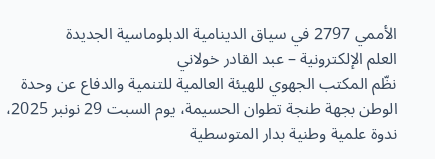الأممي 2797 في سياق الدينامية الدبلوماسية الجديدة
العلم الإلكترونية – عبد القادر خولاني
نظّم المكتب الجهوي للهيئة العالمية للتنمية والدفاع عن وحدة الوطن بجهة طنجة تطوان الحسيمة، يوم السبت 29 نونبر 2025، ندوة علمية وطنية بدار المتوسطية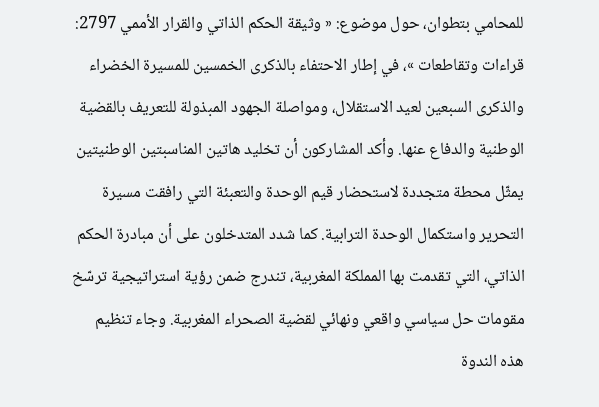للمحامي بتطوان، حول موضوع: « وثيقة الحكم الذاتي والقرار الأممي 2797: قراءات وتقاطعات »، في إطار الاحتفاء بالذكرى الخمسين للمسيرة الخضراء والذكرى السبعين لعيد الاستقلال، ومواصلة الجهود المبذولة للتعريف بالقضية الوطنية والدفاع عنها. وأكد المشاركون أن تخليد هاتين المناسبتين الوطنيتين يمثّل محطة متجددة لاستحضار قيم الوحدة والتعبئة التي رافقت مسيرة التحرير واستكمال الوحدة الترابية. كما شدد المتدخلون على أن مبادرة الحكم الذاتي، التي تقدمت بها المملكة المغربية، تندرج ضمن رؤية استراتيجية ترسّخ مقومات حل سياسي واقعي ونهائي لقضية الصحراء المغربية. وجاء تنظيم هذه الندوة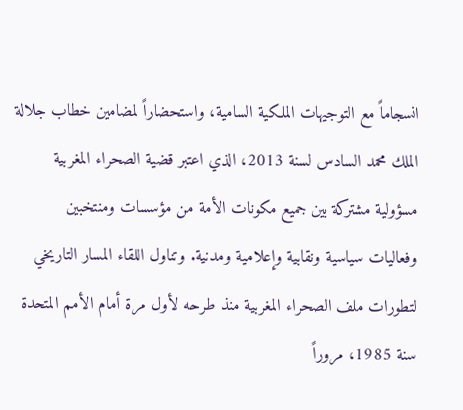انسجاماً مع التوجيهات الملكية السامية، واستحضاراً لمضامين خطاب جلالة الملك محمد السادس لسنة 2013، الذي اعتبر قضية الصحراء المغربية مسؤولية مشتركة بين جميع مكونات الأمة من مؤسسات ومنتخبين وفعاليات سياسية ونقابية وإعلامية ومدنية. وتناول اللقاء المسار التاريخي لتطورات ملف الصحراء المغربية منذ طرحه لأول مرة أمام الأمم المتحدة سنة 1985، مروراً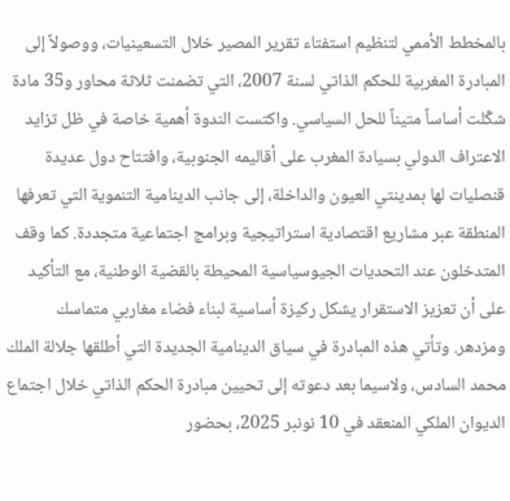بالمخطط الأممي لتنظيم استفتاء تقرير المصير خلال التسعينيات، ووصولاً إلى المبادرة المغربية للحكم الذاتي لسنة 2007، التي تضمنت ثلاثة محاور و35 مادة شكّلت أساساً متيناً للحل السياسي. واكتست الندوة أهمية خاصة في ظل تزايد الاعتراف الدولي بسيادة المغرب على أقاليمه الجنوبية، وافتتاح دول عديدة قنصليات لها بمدينتي العيون والداخلة، إلى جانب الدينامية التنموية التي تعرفها المنطقة عبر مشاريع اقتصادية استراتيجية وبرامج اجتماعية متجددة. كما وقف المتدخلون عند التحديات الجيوسياسية المحيطة بالقضية الوطنية، مع التأكيد على أن تعزيز الاستقرار يشكل ركيزة أساسية لبناء فضاء مغاربي متماسك ومزدهر. وتأتي هذه المبادرة في سياق الدينامية الجديدة التي أطلقها جلالة الملك محمد السادس، ولاسيما بعد دعوته إلى تحيين مبادرة الحكم الذاتي خلال اجتماع الديوان الملكي المنعقد في 10 نونبر 2025، بحضور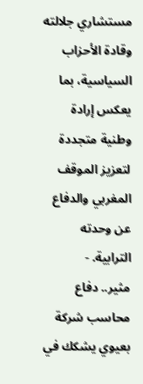مستشاري جلالته وقادة الأحزاب السياسية، بما يعكس إرادة وطنية متجددة لتعزيز الموقف المغربي والدفاع عن وحدته الترابية. -
مثير.. دفاع محاسب شركة بعيوي يشكك في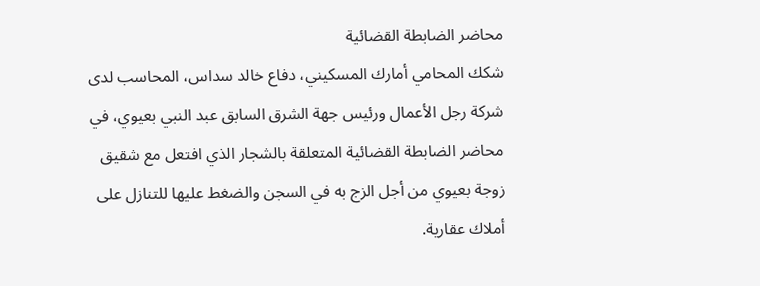محاضر الضابطة القضائية
شكك المحامي أمارك المسكيني، دفاع خالد سداس، المحاسب لدى شركة رجل الأعمال ورئيس جهة الشرق السابق عبد النبي بعيوي، في محاضر الضابطة القضائية المتعلقة بالشجار الذي افتعل مع شقيق زوجة بعيوي من أجل الزج به في السجن والضغط عليها للتنازل على أملاك عقارية.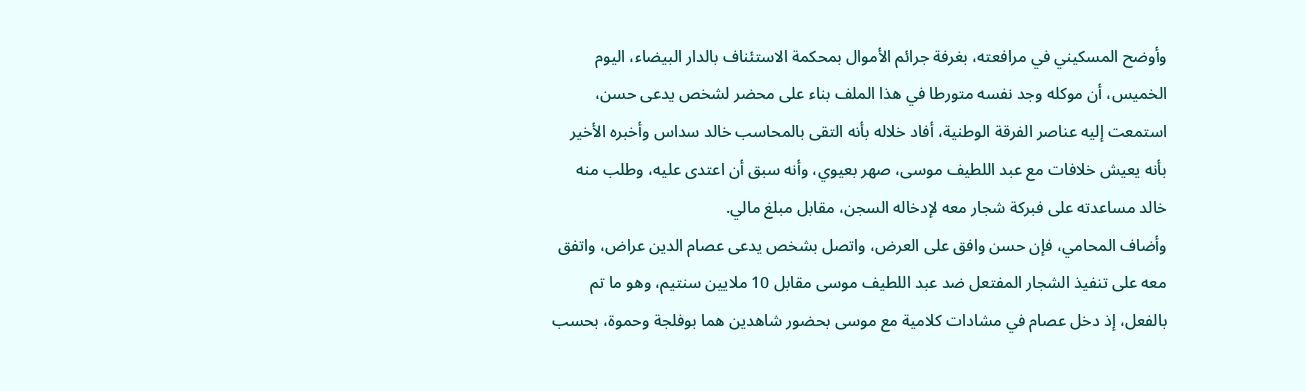وأوضح المسكيني في مرافعته، بغرفة جرائم الأموال بمحكمة الاستئناف بالدار البيضاء، اليوم الخميس، أن موكله وجد نفسه متورطا في هذا الملف بناء على محضر لشخص يدعى حسن، استمعت إليه عناصر الفرقة الوطنية، أفاد خلاله بأنه التقى بالمحاسب خالد سداس وأخبره الأخير بأنه يعيش خلافات مع عبد اللطيف موسى، صهر بعيوي، وأنه سبق أن اعتدى عليه، وطلب منه خالد مساعدته على فبركة شجار معه لإدخاله السجن، مقابل مبلغ مالي.
وأضاف المحامي، فإن حسن وافق على العرض، واتصل بشخص يدعى عصام الدين عراض، واتفق معه على تنفيذ الشجار المفتعل ضد عبد اللطيف موسى مقابل 10 ملايين سنتيم، وهو ما تم بالفعل، إذ دخل عصام في مشادات كلامية مع موسى بحضور شاهدين هما بوفلجة وحموة، بحسب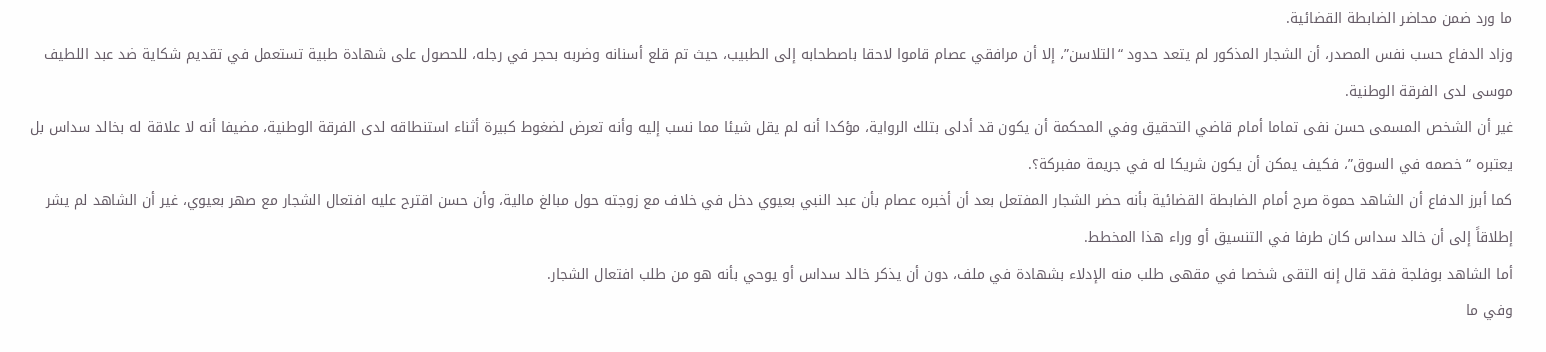ما ورد ضمن محاضر الضابطة القضائية.
وزاد الدفاع حسب نفس المصدر، أن الشجار المذكور لم يتعد حدود “التلاسن”، إلا أن مرافقي عصام قاموا لاحقا باصطحابه إلى الطبيب، حيث تم قلع أسنانه وضربه بحجر في رجله، للحصول على شهادة طبية تستعمل في تقديم شكاية ضد عبد اللطيف موسى لدى الفرقة الوطنية.
غير أن الشخص المسمى حسن نفى تماما أمام قاضي التحقيق وفي المحكمة أن يكون قد أدلى بتلك الرواية، مؤكدا أنه لم يقل شيئا مما نسب إليه وأنه تعرض لضغوط كبيرة أثناء استنطاقه لدى الفرقة الوطنية، مضيفا أنه لا علاقة له بخالد سداس بل يعتبره “خصمه في السوق”، فكيف يمكن أن يكون شريكا له في جريمة مفبركة؟.
كما أبرز الدفاع أن الشاهد حموة صرح أمام الضابطة القضائية بأنه حضر الشجار المفتعل بعد أن أخبره عصام بأن عبد النبي بعيوي دخل في خلاف مع زوجته حول مبالغ مالية، وأن حسن اقترح عليه افتعال الشجار مع صهر بعيوي، غير أن الشاهد لم يشر إطلاقاً إلى أن خالد سداس كان طرفا في التنسيق أو وراء هذا المخطط.
أما الشاهد بوفلجة فقد قال إنه التقى شخصا في مقهى طلب منه الإدلاء بشهادة في ملف، دون أن يذكر خالد سداس أو يوحي بأنه هو من طلب افتعال الشجار.
وفي ما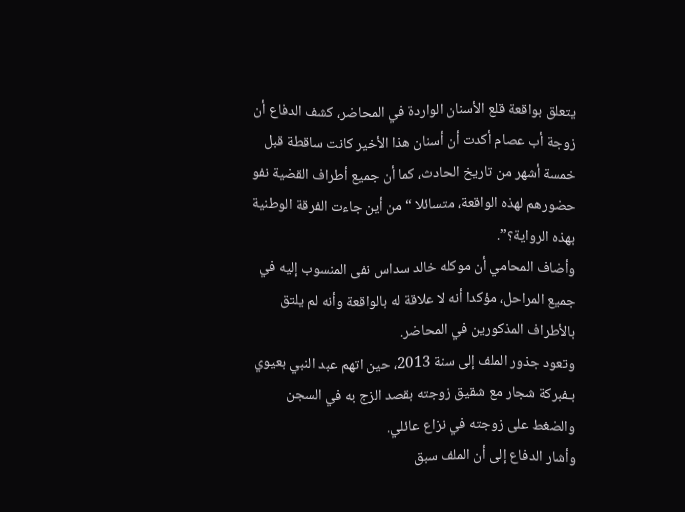يتعلق بواقعة قلع الأسنان الواردة في المحاضر، كشف الدفاع أن زوجة أب عصام أكدت أن أسنان هذا الأخير كانت ساقطة قبل خمسة أشهر من تاريخ الحادث، كما أن جميع أطراف القضية نفو حضورهم لهذه الواقعة، متسائلا “من أين جاءت الفرقة الوطنية بهذه الرواية؟”.
وأضاف المحامي أن موكله خالد سداس نفى المنسوب إليه في جميع المراحل، مؤكدا أنه لا علاقة له بالواقعة وأنه لم يلتق بالأطراف المذكورين في المحاضر.
وتعود جذور الملف إلى سنة 2013، حين اتهم عبد النبي بعيوي بـفبركة شجار مع شقيق زوجته بقصد الزج به في السجن والضغط على زوجته في نزاع عائلي.
وأشار الدفاع إلى أن الملف سبق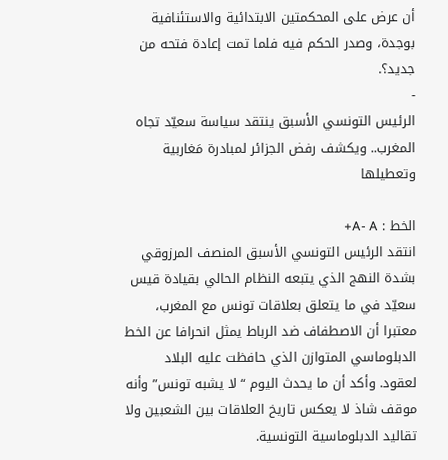أن عرض على المحكمتين الابتدائية والاستئنافية بوجدة، وصدر الحكم فيه فلما تمت إعادة فتحه من جديد؟.
-
الرئيس التونسي الأسبق ينتقد سياسة سعيّد تجاه المغرب.. ويكشف رفض الجزائر لمبادرة مَغاربية وتعطيلها

الخط : A- A+
انتقد الرئيس التونسي الأسبق المنصف المرزوقي بشدة النهج الذي يتبعه النظام الحالي بقيادة قيس سعيّد في ما يتعلق بعلاقات تونس مع المغرب، معتبرا أن الاصطفاف ضد الرباط يمثل انحرافا عن الخط الدبلوماسي المتوازن الذي حافظت عليه البلاد لعقود. وأكد أن ما يحدث اليوم “لا يشبه تونس” وأنه موقف شاذ لا يعكس تاريخ العلاقات بين الشعبين ولا تقاليد الدبلوماسية التونسية.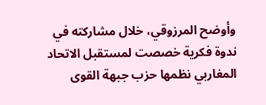وأوضح المرزوقي، خلال مشاركته في ندوة فكرية خصصت لمستقبل الاتحاد المغاربي نظمها حزب جبهة القوى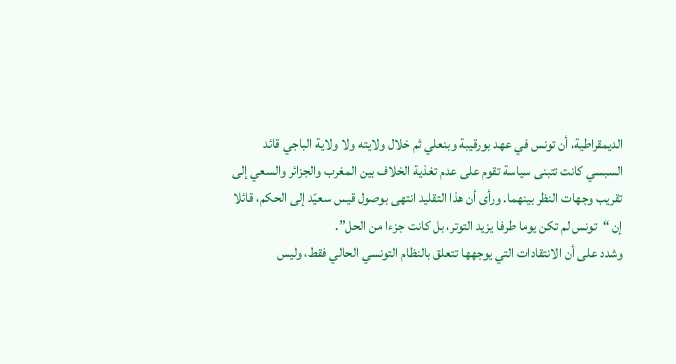الديمقراطية، أن تونس في عهد بورقيبة وبنعلي ثم خلال ولايته ولا ولاية الباجي قائد السبسي كانت تتبنى سياسة تقوم على عدم تغذية الخلاف بين المغرب والجزائر والسعي إلى تقريب وجهات النظر بينهما. ورأى أن هذا التقليد انتهى بوصول قيس سعيّد إلى الحكم، قائلا إن “تونس لم تكن يوما طرفا يزيد التوتر، بل كانت جزءا من الحل”.
وشدد على أن الانتقادات التي يوجهها تتعلق بالنظام التونسي الحالي فقط، وليس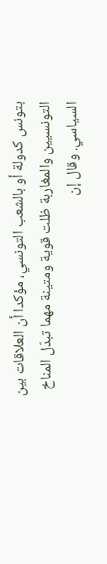بتونس كدولة أو بالشعب التونسي، مؤكدا أن العلاقات بين التونسيين والمغاربة ظلت قوية ومتينة مهما تبدّل المناخ السياسي. وقال إن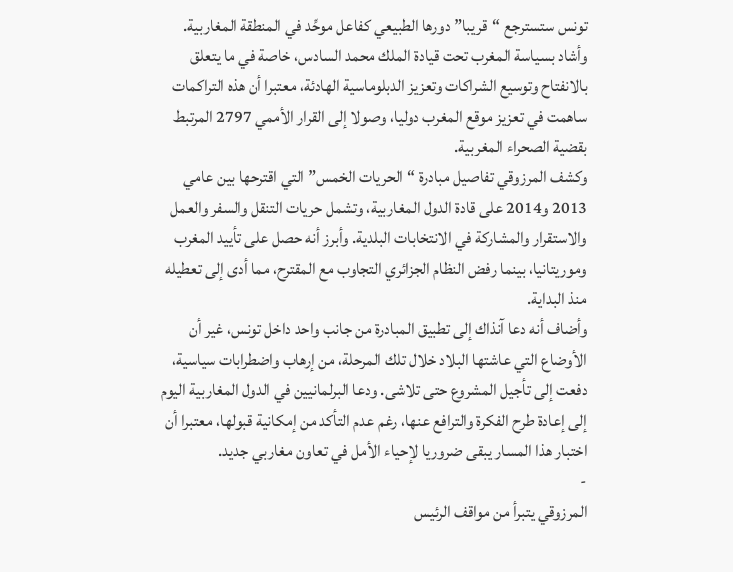تونس ستسترجع “قريبا” دورها الطبيعي كفاعل موحِّد في المنطقة المغاربية.
وأشاد بسياسة المغرب تحت قيادة الملك محمد السادس، خاصة في ما يتعلق بالانفتاح وتوسيع الشراكات وتعزيز الدبلوماسية الهادئة، معتبرا أن هذه التراكمات ساهمت في تعزيز موقع المغرب دوليا، وصولا إلى القرار الأممي 2797 المرتبط بقضية الصحراء المغربية.
وكشف المرزوقي تفاصيل مبادرة “الحريات الخمس” التي اقترحها بين عامي 2013 و2014 على قادة الدول المغاربية، وتشمل حريات التنقل والسفر والعمل والاستقرار والمشاركة في الانتخابات البلدية. وأبرز أنه حصل على تأييد المغرب وموريتانيا، بينما رفض النظام الجزائري التجاوب مع المقترح، مما أدى إلى تعطيله منذ البداية.
وأضاف أنه دعا آنذاك إلى تطبيق المبادرة من جانب واحد داخل تونس، غير أن الأوضاع التي عاشتها البلاد خلال تلك المرحلة، من إرهاب واضطرابات سياسية، دفعت إلى تأجيل المشروع حتى تلاشى. ودعا البرلمانيين في الدول المغاربية اليوم إلى إعادة طرح الفكرة والترافع عنها، رغم عدم التأكد من إمكانية قبولها، معتبرا أن اختبار هذا المسار يبقى ضروريا لإحياء الأمل في تعاون مغاربي جديد.
-
المرزوقي يتبرأ من مواقف الرئيس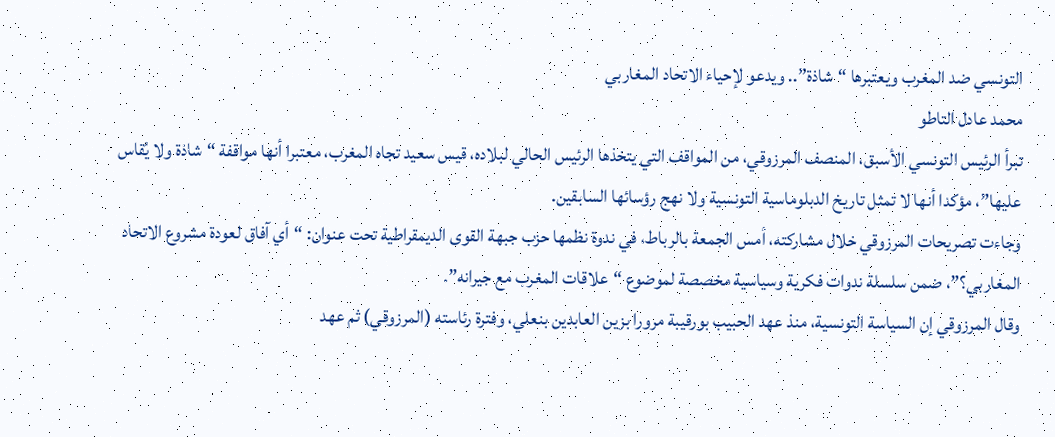التونسي ضد المغرب ويعتبرها “شاذة”.. ويدعو لإحياء الاتحاد المغاربي
محمد عادل التاطو
تبرأ الرئيس التونسي الأسبق، المنصف المرزوقي، من المواقف التي يتخذها الرئيس الحالي لبلاده، قيس سعيد تجاه المغرب، معتبرا أنها مواقفة “شاذة ولا يُقاس عليها”، مؤكدا أنها لا تمثل تاريخ الدبلوماسية التونسية ولا نهج رؤسائها السابقين.
وجاءت تصريحات المرزوقي خلال مشاركته، أمس الجمعة بالرباط، في ندوة نظمها حزب جبهة القوى الديمقراطية تحت عنوان: “أي آفاق لعودة مشروع الاتحاد المغاربي؟”، ضمن سلسلة ندوات فكرية وسياسية مخصصة لموضوع “علاقات المغرب مع جيرانه”.
وقال المرزوقي إن السياسة التونسية، منذ عهد الحبيب بورقيبة مرورا بزين العابدين بنعلي، وفترة رئاسته (المرزوقي) ثم عهد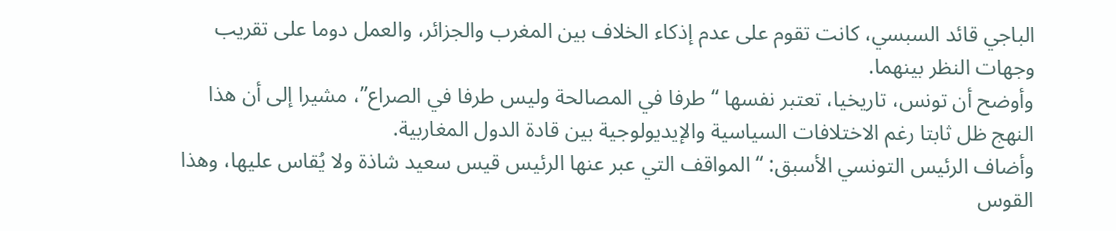الباجي قائد السبسي، كانت تقوم على عدم إذكاء الخلاف بين المغرب والجزائر، والعمل دوما على تقريب وجهات النظر بينهما.
وأوضح أن تونس، تاريخيا، تعتبر نفسها “طرفا في المصالحة وليس طرفا في الصراع”، مشيرا إلى أن هذا النهج ظل ثابتا رغم الاختلافات السياسية والإيديولوجية بين قادة الدول المغاربية.
وأضاف الرئيس التونسي الأسبق: “المواقف التي عبر عنها الرئيس قيس سعيد شاذة ولا يُقاس عليها، وهذا القوس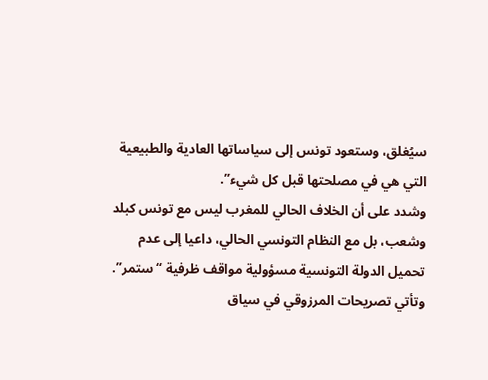سيُغلق، وستعود تونس إلى سياساتها العادية والطبيعية التي هي في مصلحتها قبل كل شيء”.
وشدد على أن الخلاف الحالي للمغرب ليس مع تونس كبلد وشعب، بل مع النظام التونسي الحالي، داعيا إلى عدم تحميل الدولة التونسية مسؤولية مواقف ظرفية “ستمر”.
وتأتي تصريحات المرزوقي في سياق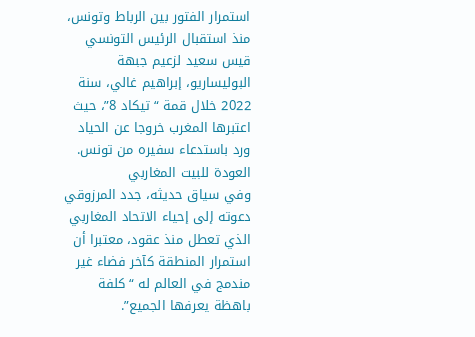استمرار الفتور بين الرباط وتونس، منذ استقبال الرئيس التونسي قيس سعيد لزعيم جبهة البوليساريو، إبراهيم غالي، سنة 2022 خلال قمة “تيكاد 8”، حيث اعتبرها المغرب خروجا عن الحياد ورد باستدعاء سفيره من تونس.
العودة للبيت المغاربي
وفي سياق حديثه، جدد المرزوقي دعوته إلى إحياء الاتحاد المغاربي الذي تعطل منذ عقود، معتبرا أن استمرار المنطقة كآخر فضاء غير مندمج في العالم له “كلفة باهظة يعرفها الجميع”.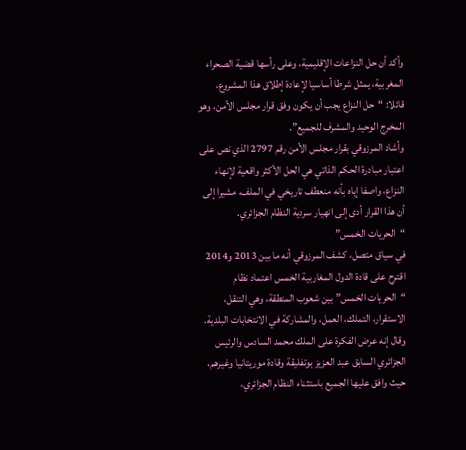وأكد أن حل النزاعات الإقليمية، وعلى رأسها قضية الصحراء المغربية، يمثل شرطا أساسيا لإعادة إطلاق هذا المشروع، قائلا: “حل النزاع يجب أن يكون وفق قرار مجلس الأمن، وهو المخرج الوحيد والمشرف للجميع”.
وأشاد المرزوقي بقرار مجلس الأمن رقم 2797 الذي نص على اعتبار مبادرة الحكم الذاتي هي الحل الأكثر واقعية لإنهاء النزاع، واصفا إياه بأنه منعطف تاريخي في الملف، مشيرا إلى أن هذا القرار أدى إلى انهيار سردية النظام الجزائري.
“الحريات الخمس”
في سياق متصل، كشف المرزوقي أنه ما بين 2013 و2014 اقترح على قادة الدول المغاربية الخمس اعتماد نظام “الحريات الخمس” بين شعوب المنطقة، وهي التنقل، الاستقرار، التملك، العمل، والمشاركة في الانتخابات البلدية.
وقال إنه عرض الفكرة على الملك محمد السادس والرئيس الجزائري السابق عبد العزيز بوتفليقة وقادة موريتانيا وغيرهم، حيث وافق عليها الجميع باستثناء النظام الجزائري،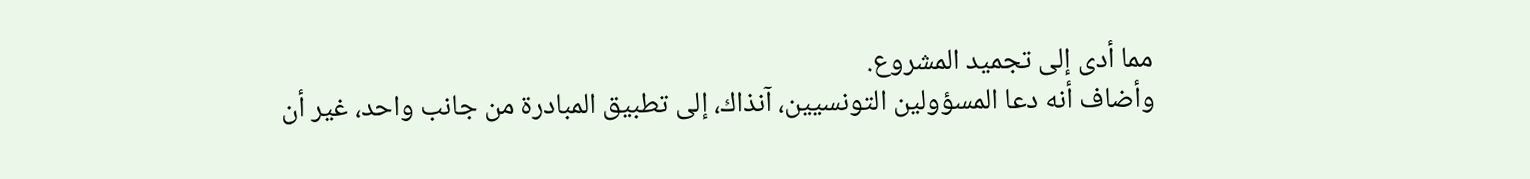مما أدى إلى تجميد المشروع.
وأضاف أنه دعا المسؤولين التونسيين، آنذاك، إلى تطبيق المبادرة من جانب واحد، غير أن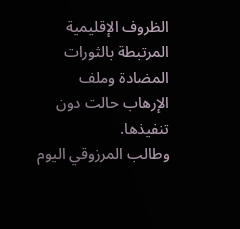الظروف الإقليمية المرتبطة بالثورات المضادة وملف الإرهاب حالت دون تنفيذها.
وطالب المرزوقي اليوم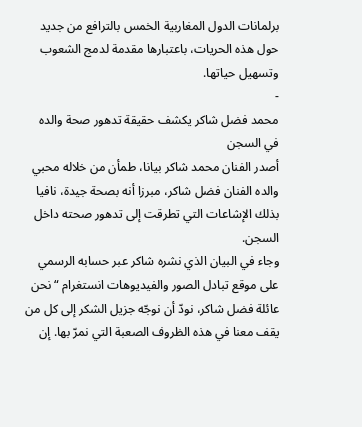برلمانات الدول المغاربية الخمس بالترافع من جديد حول هذه الحريات، باعتبارها مقدمة لدمج الشعوب وتسهيل حياتها.
-
محمد فضل شاكر يكشف حقيقة تدهور صحة والده في السجن
أصدر الفنان محمد شاكر بيانا، طمأن من خلاله محبي والده الفنان فضل شاكر، مبرزا أنه بصحة جيدة، نافيا بذلك الإشاعات التي تطرقت إلى تدهور صحته داخل السجن.
وجاء في البيان الذي نشره شاكر عبر حسابه الرسمي على موقع تبادل الصور والفيديوهات انستغرام “نحن عائلة فضل شاكر، نودّ أن نوجّه جزيل الشكر إلى كل من يقف معنا في هذه الظروف الصعبة التي نمرّ بها. إن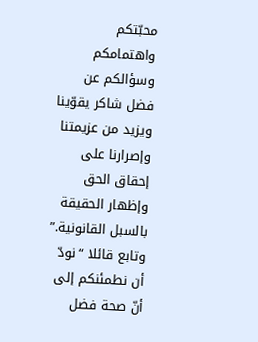محبّتكم واهتمامكم وسؤالكم عن فضل شاكر يقوّينا ويزيد من عزيمتنا وإصرارنا على إحقاق الحق وإظهار الحقيقة بالسبل القانونية.”
وتابع قائلا “نودّ أن نطمئنكم إلى أنّ صحة فضل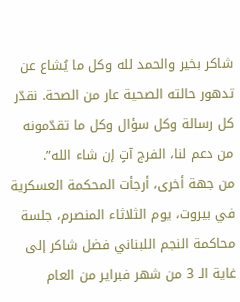شاكر بخير والحمد لله وكل ما يُشاع عن تدهور حالته الصحية عار من الصحة. نقدّر كل رسالة وكل سؤال وكل ما تقدّمونه من دعم لنا، الفرج آتٍ إن شاء الله”.
من جهة أخرى، أرجأت المحكمة العسكرية في بيروت، يوم الثلاثاء المنصرم، جلسة محاكمة النجم اللبناني فضل شاكر إلى غاية الـ 3 من شهر فبراير من العام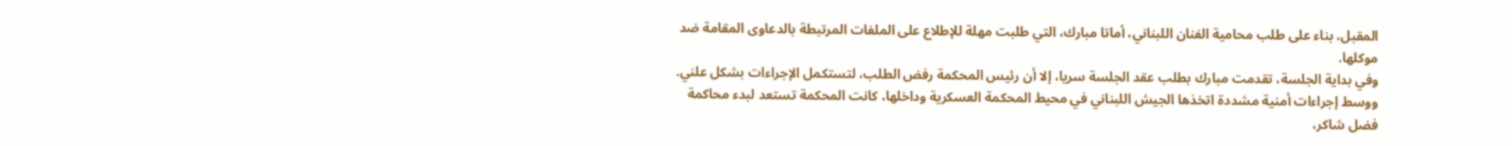المقبل، بناء على طلب محامية الفنان اللبناني، أماتا مبارك، التي طلبت مهلة للإطلاع على الملفات المرتبطة بالدعاوى المقامة ضد موكلها.
وفي بداية الجلسة، تقدمت مبارك بطلب عقد الجلسة سريا، إلا أن رئيس المحكمة رفض الطلب، لتستكمل الإجراءات بشكل علني.
ووسط إجراءات أمنية مشددة اتخذها الجيش اللبناني في محيط المحكمة العسكرية وداخلها، كانت المحكمة تستعد لبدء محاكمة فضل شاكر،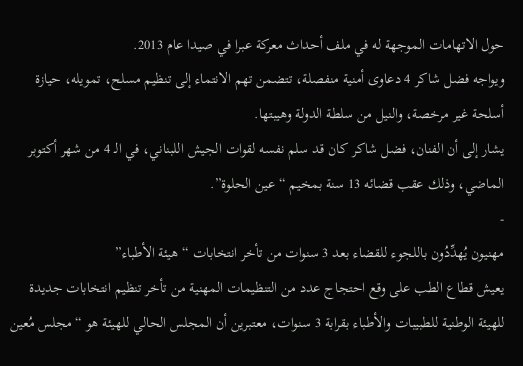حول الاتهامات الموجهة له في ملف أحداث معركة عبرا في صيدا عام 2013.
ويواجه فضل شاكر 4 دعاوى أمنية منفصلة، تتضمن تهم الانتماء إلى تنظيم مسلح، تمويله، حيازة أسلحة غير مرخصة، والنيل من سلطة الدولة وهيبتها.
يشار إلى أن الفنان، فضل شاكر كان قد سلم نفسه لقوات الجيش اللبناني، في الـ 4 من شهر أكتوبر الماضي، وذلك عقب قضائه 13 سنة بمخيم “عين الحلوة”.
-
مهنيون يُهدِّدُون باللجوء للقضاء بعد 3 سنوات من تأخر انتخابات “هيئة الأطباء”
يعيش قطاع الطب على وقع احتجاج عدد من التنظيمات المهنية من تأخر تنظيم انتخابات جديدة للهيئة الوطنية للطبيبات والأطباء بقرابة 3 سنوات، معتبرين أن المجلس الحالي للهيئة هو “مجلس مُعين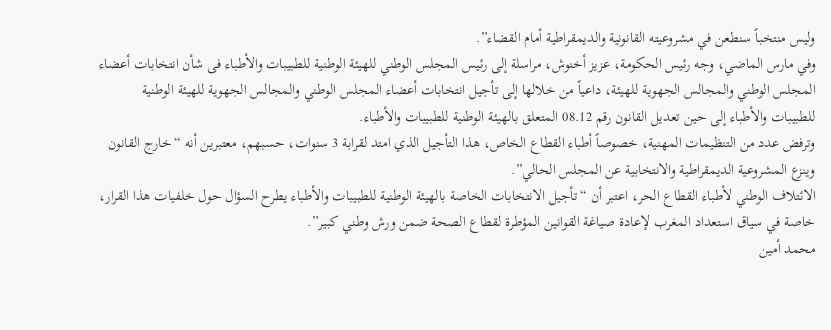وليس منتخباً سنطعن في مشروعيته القانونية والديمقراطية أمام القضاء”.
وفي مارس الماضي، وجه رئيس الحكومة، عزيز أخنوش، مراسلة إلى رئيس المجلس الوطني للهيئة الوطنية للطبيبات والأطباء فى شأن انتخابات أعضاء المجلس الوطني والمجالس الجهوية للهيئة، داعياً من خلالها إلى تأجيل انتخابات أعضاء المجلس الوطني والمجالس الجهوية للهيئة الوطنية للطبيبات والأطباء إلى حين تعديل القانون رقم 08.12 المتعلق بالهيئة الوطنية للطبيبات والأطباء.
وترفض عدد من التنظيمات المهنية، خصوصاً أطباء القطاع الخاص، هذا التأجيل الذي امتد لقرابة 3 سنوات، حسبهم، معتبرين أنه “خارج القانون وينزع المشروعية الديمقراطية والانتخابية عن المجلس الحالي”.
الائتلاف الوطني لأطباء القطاع الحر، اعتبر أن “تأجيل الانتخابات الخاصة بالهيئة الوطنية للطبيبات والأطباء يطرح السؤال حول خلفيات هذا القرار، خاصة في سياق استعداد المغرب لإعادة صياغة القوانين المؤطرة لقطاع الصحة ضمن ورش وطني كبير”.
محمد أمين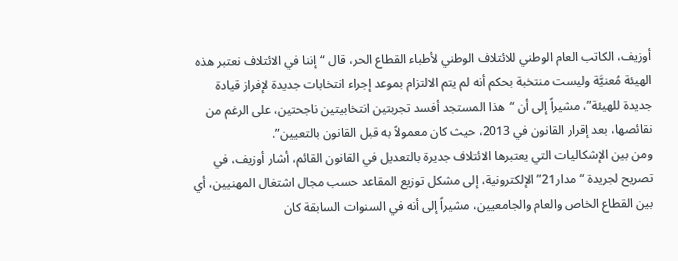أوزيف، الكاتب العام الوطني للائتلاف الوطني لأطباء القطاع الحر، قال “إننا في الائتلاف نعتبر هذه الهيئة مُعنيَّة وليست منتخبة بحكم أنه لم يتم الالتزام بموعد إجراء انتخابات جديدة لإفراز قيادة جديدة للهيئة”، مشيراً إلى أن “هذا المستجد أفسد تجربتين انتخابيتين ناجحتين، على الرغم من نقائصها، بعد إقرار القانون في 2013، حيث كان معمولاً به قبل القانون بالتعيين”.
ومن بين الإشكاليات التي يعتبرها الائتلاف جديرة بالتعديل في القانون القائم، أشار أوزيف، في تصريح لجريدة “مدار21” الإلكترونية، إلى مشكل توزيع المقاعد حسب مجال اشتغال المهنيين، أي بين القطاع الخاص والعام والجامعيين، مشيراً إلى أنه في السنوات السابقة كان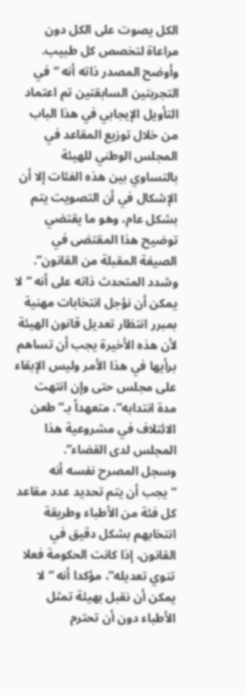الكل يصوت على الكل دون مراعاة لتخصص كل طبيب.
وأوضح المصدر ذاته أنه “في التجربتين السابقتين تم اعتماد التأويل الإيجابي في هذا الباب من خلال توزيع المقاعد في المجلس الوطني للهيئة بالتساوي بين هذه الفئات إلا أن الإشكال في أن التصويت يتم بشكل عام، وهو ما يقتضي توضيح هذا المقتضى في الصيغة المقبلة من القانون”.
وشدد المتحدث ذاته على أنه “لا يمكن أن نؤجل انتخابات مهنية بمبرر انتظار تعديل قانون الهيئة لأن هذه الأخيرة يجب أن تساهم برأيها في هذا الأمر وليس الإبقاء على مجلس حتى وإن انتهت مدة انتدابه”، متعهداً بـ”طعن الائتلاف في مشروعية هذا المجلس لدى القضاء”.
وسجل المصرح نفسه أنه “يجب أن يتم تحديد عدد مقاعد كل فئة من الأطباء وطريقة انتخابهم بشكل دقيق في القانون، إذا كانت الحكومة فعلا تنوي تعديله”، مؤكدا أنه “لا يمكن أن نقبل بهيئة تمثل الأطباء دون أن تحترم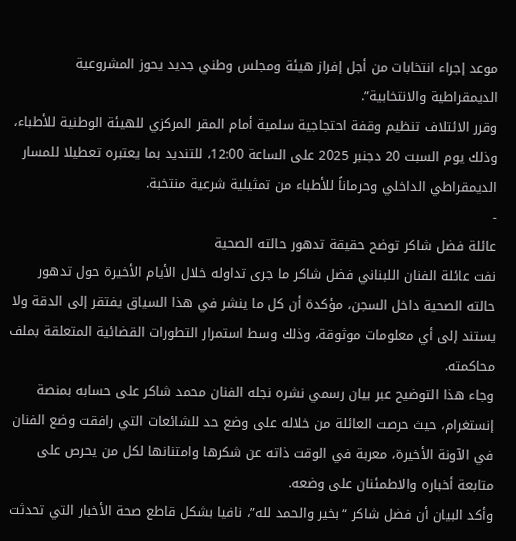موعد إجراء انتخابات من أجل إفراز هيئة ومجلس وطني جديد يحوز المشروعية الديمقراطية والانتخابية”.
وقرر الائتلاف تنظيم وقفة احتجاجية سلمية أمام المقر المركزي للهيئة الوطنية للأطباء، وذلك يوم السبت 20 دجنبر 2025 على الساعة 12:00، للتنديد بما يعتبره تعطيلا للمسار الديمقراطي الداخلي وحرماناً للأطباء من تمثيلية شرعية منتخبة.
-
عائلة فضل شاكر توضح حقيقة تدهور حالته الصحية
نفت عائلة الفنان اللبناني فضل شاكر ما جرى تداوله خلال الأيام الأخيرة حول تدهور حالته الصحية داخل السجن، مؤكدة أن كل ما ينشر في هذا السياق يفتقر إلى الدقة ولا يستند إلى أي معلومات موثوقة، وذلك وسط استمرار التطورات القضائية المتعلقة بملف محاكمته.
وجاء هذا التوضيح عبر بيان رسمي نشره نجله الفنان محمد شاكر على حسابه بمنصة إنستغرام، حيث حرصت العائلة من خلاله على وضع حد للشائعات التي رافقت وضع الفنان في الآونة الأخيرة، معربة في الوقت ذاته عن شكرها وامتنانها لكل من يحرص على متابعة أخباره والاطمئنان على وضعه.
وأكد البيان أن فضل شاكر “بخير والحمد لله”، نافيا بشكل قاطع صحة الأخبار التي تحدثت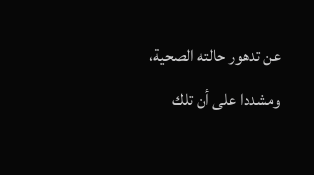عن تدهور حالته الصحية، ومشددا على أن تلك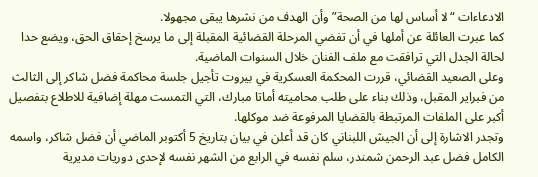الادعاءات “لا أساس لها من الصحة” وأن الهدف من نشرها يبقى مجهولا.
كما عبرت العائلة عن أملها في أن تفضي المرحلة القضائية المقبلة إلى ما يرسخ إحقاق الحق، ويضع حدا لحالة الجدل التي ترافقت مع ملف الفنان خلال السنوات الماضية.
وعلى الصعيد القضائي، قررت المحكمة العسكرية في بيروت تأجيل جلسة محاكمة فضل شاكر إلى الثالث من فبراير المقبل، وذلك بناء على طلب محاميته أماتا مبارك، التي التمست مهلة إضافية للاطلاع بتفصيل أكبر على الملفات المرتبطة بالقضايا المرفوعة ضد موكلها.
وتجدر الاشارة إلى أن الجيش اللبناني كان قد أعلن في بيان بتاريخ 5 أكتوبر الماضي أن فضل شاكر، واسمه الكامل فضل عبد الرحمن شمندر، سلم نفسه في الرابع من الشهر نفسه لإحدى دوريات مديرية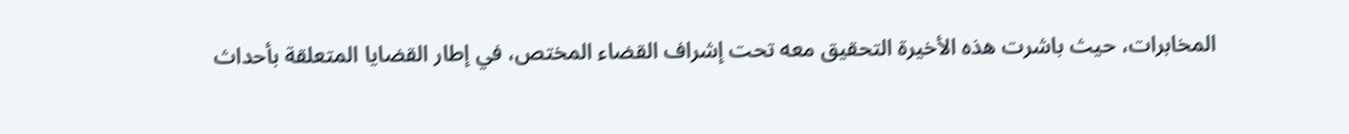المخابرات، حيث باشرت هذه الأخيرة التحقيق معه تحت إشراف القضاء المختص، في إطار القضايا المتعلقة بأحداث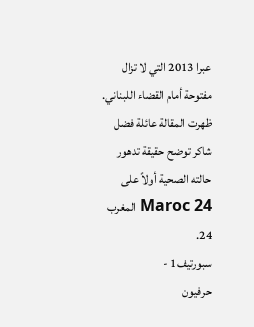عبرا 2013 التي لا تزال مفتوحة أمام القضاء اللبناني.
ظهرت المقالة عائلة فضل شاكر توضح حقيقة تدهور حالته الصحية أولاً على Maroc 24 المغرب 24.
سبورتيف1 -
حرفيون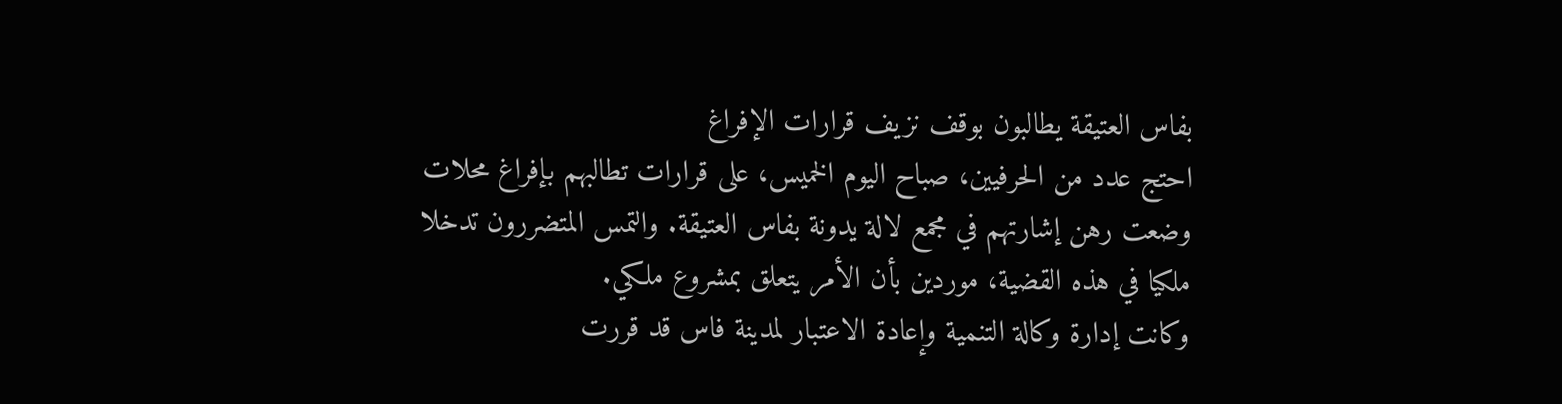بفاس العتيقة يطالبون بوقف نزيف قرارات الإفراغ
احتج عدد من الحرفيين، صباح اليوم الخميس، على قرارات تطالبهم بإفراغ محلات وضعت رهن إشارتهم في مجمع لالة يدونة بفاس العتيقة. والتمس المتضررون تدخلا ملكيا في هذه القضية، موردين بأن الأمر يتعلق بمشروع ملكي.
وكانت إدارة وكالة التنمية وإعادة الاعتبار لمدينة فاس قد قررت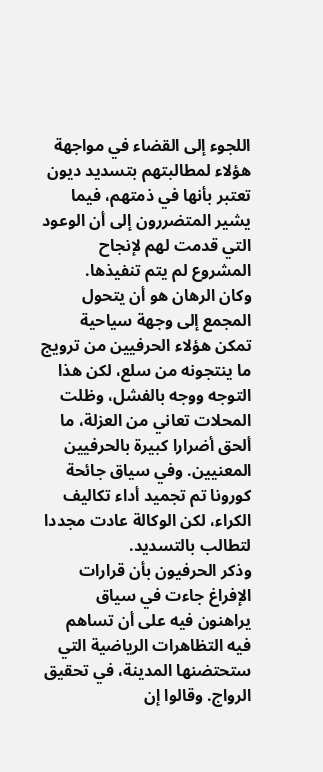اللجوء إلى القضاء في مواجهة هؤلاء لمطالبتهم بتسديد ديون تعتبر بأنها في ذمتهم، فيما يشير المتضررون إلى أن الوعود التي قدمت لهم لإنجاح المشروع لم يتم تنفيذها.
وكان الرهان هو أن يتحول المجمع إلى وجهة سياحية تمكن هؤلاء الحرفيين من ترويج ما ينتجونه من سلع، لكن هذا التوجه ووجه بالفشل، وظلت المحلات تعاني من العزلة، ما ألحق أضرارا كبيرة بالحرفيين المعنيين. وفي سياق جائحة كورونا تم تجميد أداء تكاليف الكراء، لكن الوكالة عادت مجددا لتطالب بالتسديد.
وذكر الحرفيون بأن قرارات الإفراغ جاءت في سياق يراهنون فيه على أن تساهم فيه التظاهرات الرياضية التي ستحتضنها المدينة، في تحقيق الرواج. وقالوا إن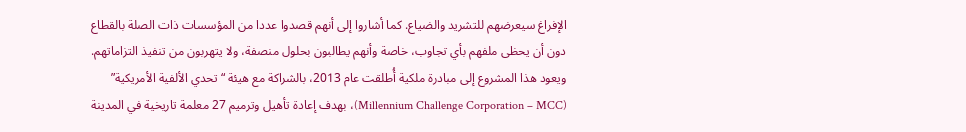الإفراغ سيعرضهم للتشريد والضياع. كما أشاروا إلى أنهم قصدوا عددا من المؤسسات ذات الصلة بالقطاع دون أن يحظى ملفهم بأي تجاوب، خاصة وأنهم يطالبون بحلول منصفة، ولا يتهربون من تنفيذ التزاماتهم.
ويعود هذا المشروع إلى مبادرة ملكية أُطلقت عام 2013، بالشراكة مع هيئة “تحدي الألفية الأمريكية” (Millennium Challenge Corporation – MCC)، بهدف إعادة تأهيل وترميم 27 معلمة تاريخية في المدينة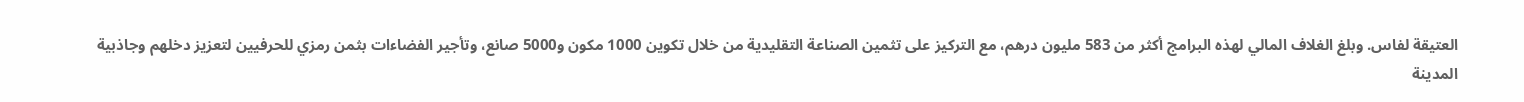العتيقة لفاس. وبلغ الغلاف المالي لهذه البرامج أكثر من 583 مليون درهم، مع التركيز على تثمين الصناعة التقليدية من خلال تكوين 1000 مكون و5000 صانع، وتأجير الفضاءات بثمن رمزي للحرفيين لتعزيز دخلهم وجاذبية المدينة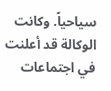سياحياً. وكانت الوكالة قد أعلنت في اجتماعات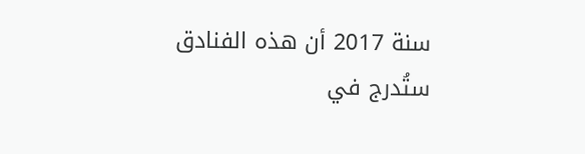سنة 2017 أن هذه الفنادق ستُدرج في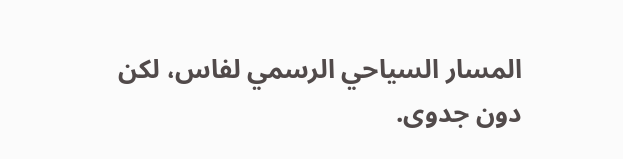المسار السياحي الرسمي لفاس، لكن دون جدوى.